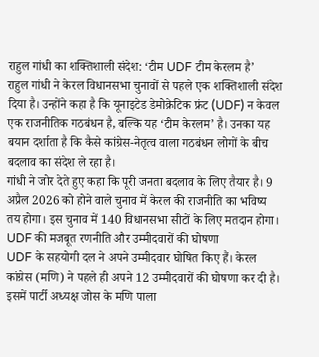राहुल गांधी का शक्तिशाली संदेश: ‘टीम UDF टीम केरलम है’
राहुल गांधी ने केरल विधानसभा चुनावों से पहले एक शक्तिशाली संदेश दिया है। उन्होंने कहा है कि यूनाइटेड डेमोक्रेटिक फ्रंट (UDF) न केवल एक राजनीतिक गठबंधन है, बल्कि यह ‘टीम केरलम’ है। उनका यह बयान दर्शाता है कि कैसे कांग्रेस-नेतृत्व वाला गठबंधन लोगों के बीच बदलाव का संदेश ले रहा है।
गांधी ने जोर देते हुए कहा कि पूरी जनता बदलाव के लिए तैयार है। 9 अप्रैल 2026 को होने वाले चुनाव में केरल की राजनीति का भविष्य तय होगा। इस चुनाव में 140 विधानसभा सीटों के लिए मतदान होगा।
UDF की मजबूत रणनीति और उम्मीदवारों की घोषणा
UDF के सहयोगी दल ने अपने उम्मीदवार घोषित किए हैं। केरल कांग्रेस (मणि) ने पहले ही अपने 12 उम्मीदवारों की घोषणा कर दी है। इसमें पार्टी अध्यक्ष जोस के मणि पाला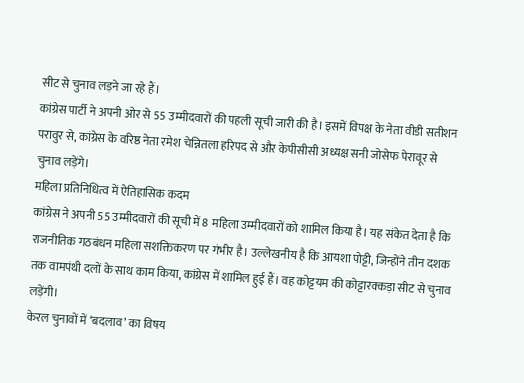सीट से चुनाव लड़ने जा रहे हैं।
कांग्रेस पार्टी ने अपनी ओर से 55 उम्मीदवारों की पहली सूची जारी की है। इसमें विपक्ष के नेता वीडी सतीशन परावुर से, कांग्रेस के वरिष्ठ नेता रमेश चेन्नितला हरिपद से और केपीसीसी अध्यक्ष सनी जोसेफ पेरावूर से चुनाव लड़ेंगे।
महिला प्रतिनिधित्व में ऐतिहासिक कदम
कांग्रेस ने अपनी 55 उम्मीदवारों की सूची में 8 महिला उम्मीदवारों को शामिल किया है। यह संकेत देता है कि राजनीतिक गठबंधन महिला सशक्तिकरण पर गंभीर है। उल्लेखनीय है कि आयशा पोट्टी, जिन्होंने तीन दशक तक वामपंथी दलों के साथ काम किया, कांग्रेस में शामिल हुई हैं। वह कोट्टयम की कोट्टारक्कड़ा सीट से चुनाव लड़ेंगी।
केरल चुनावों में ‘बदलाव’ का विषय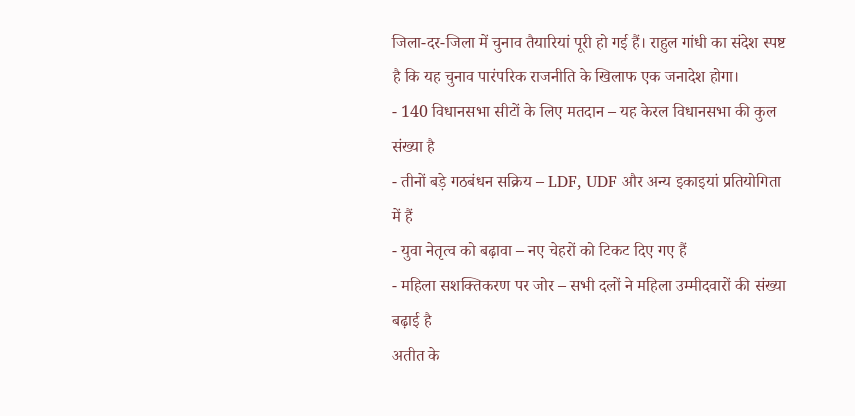जिला-दर-जिला में चुनाव तैयारियां पूरी हो गई हैं। राहुल गांधी का संदेश स्पष्ट है कि यह चुनाव पारंपरिक राजनीति के खिलाफ एक जनादेश होगा।
- 140 विधानसभा सीटों के लिए मतदान – यह केरल विधानसभा की कुल संख्या है
- तीनों बड़े गठबंधन सक्रिय – LDF, UDF और अन्य इकाइयां प्रतियोगिता में हैं
- युवा नेतृत्व को बढ़ावा – नए चेहरों को टिकट दिए गए हैं
- महिला सशक्तिकरण पर जोर – सभी दलों ने महिला उम्मीदवारों की संख्या बढ़ाई है
अतीत के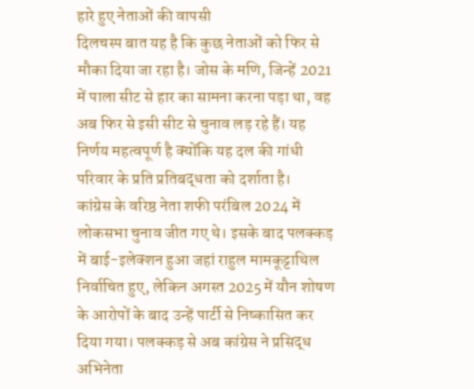हारे हुए नेताओं की वापसी
दिलचस्प बात यह है कि कुछ नेताओं को फिर से मौका दिया जा रहा है। जोस के मणि, जिन्हें 2021 में पाला सीट से हार का सामना करना पड़ा था, वह अब फिर से इसी सीट से चुनाव लड़ रहे हैं। यह निर्णय महत्वपूर्ण है क्योंकि यह दल की गांधी परिवार के प्रति प्रतिबद्धता को दर्शाता है।
कांग्रेस के वरिष्ठ नेता शफी परंबिल 2024 में लोकसभा चुनाव जीत गए थे। इसके बाद पलक्कड़ में बाई-इलेक्शन हुआ जहां राहुल मामकूट्टाथिल निर्वाचित हुए, लेकिन अगस्त 2025 में यौन शोषण के आरोपों के बाद उन्हें पार्टी से निष्कासित कर दिया गया। पलक्कड़ से अब कांग्रेस ने प्रसिद्ध अभिनेता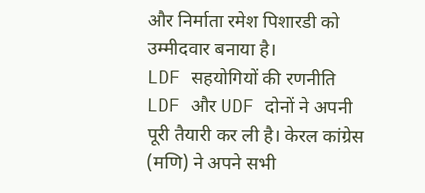और निर्माता रमेश पिशारडी को उम्मीदवार बनाया है।
LDF सहयोगियों की रणनीति
LDF और UDF दोनों ने अपनी पूरी तैयारी कर ली है। केरल कांग्रेस (मणि) ने अपने सभी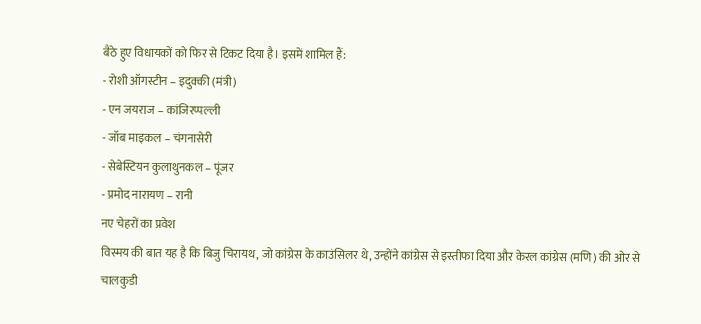बैठे हुए विधायकों को फिर से टिकट दिया है। इसमें शामिल हैं:
- रोशी ऑगस्टीन – इदुक्की (मंत्री)
- एन जयराज – कांजिरप्पल्ली
- जॉब माइकल – चंगनासेरी
- सेबेस्टियन कुलाथुनकल – पूंजर
- प्रमोद नारायण – रानी
नए चेहरों का प्रवेश
विस्मय की बात यह है कि बिजु चिरायथ, जो कांग्रेस के काउंसिलर थे, उन्होंने कांग्रेस से इस्तीफा दिया और केरल कांग्रेस (मणि) की ओर से चालकुडी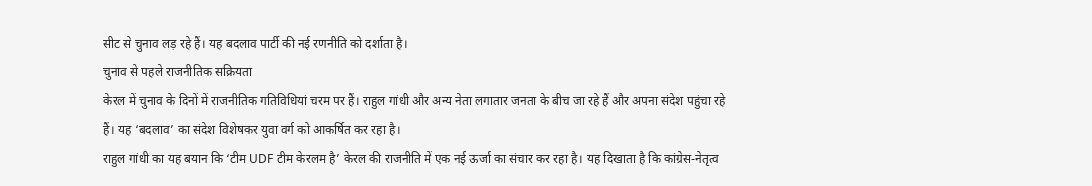सीट से चुनाव लड़ रहे हैं। यह बदलाव पार्टी की नई रणनीति को दर्शाता है।
चुनाव से पहले राजनीतिक सक्रियता
केरल में चुनाव के दिनों में राजनीतिक गतिविधियां चरम पर हैं। राहुल गांधी और अन्य नेता लगातार जनता के बीच जा रहे हैं और अपना संदेश पहुंचा रहे हैं। यह ‘बदलाव’ का संदेश विशेषकर युवा वर्ग को आकर्षित कर रहा है।
राहुल गांधी का यह बयान कि ‘टीम UDF टीम केरलम है’ केरल की राजनीति में एक नई ऊर्जा का संचार कर रहा है। यह दिखाता है कि कांग्रेस-नेतृत्व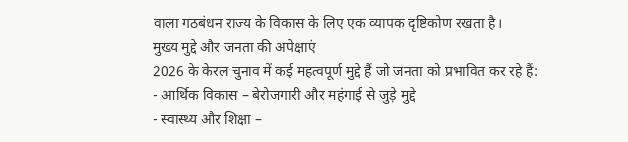वाला गठबंधन राज्य के विकास के लिए एक व्यापक दृष्टिकोण रखता है।
मुख्य मुद्दे और जनता की अपेक्षाएं
2026 के केरल चुनाव में कई महत्वपूर्ण मुद्दे हैं जो जनता को प्रभावित कर रहे हैं:
- आर्थिक विकास – बेरोजगारी और महंगाई से जुड़े मुद्दे
- स्वास्थ्य और शिक्षा –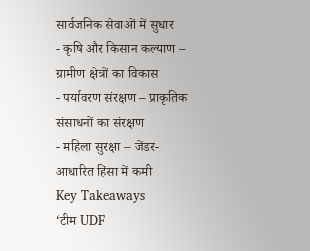सार्वजनिक सेवाओं में सुधार
- कृषि और किसान कल्याण – ग्रामीण क्षेत्रों का विकास
- पर्यावरण संरक्षण – प्राकृतिक संसाधनों का संरक्षण
- महिला सुरक्षा – जेंडर-आधारित हिंसा में कमी
Key Takeaways
‘टीम UDF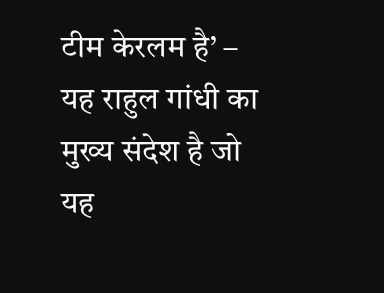टीम केरलम है’ – यह राहुल गांधी का मुख्य संदेश है जो यह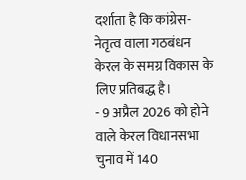दर्शाता है कि कांग्रेस-नेतृत्व वाला गठबंधन केरल के समग्र विकास के लिए प्रतिबद्ध है।
- 9 अप्रैल 2026 को होने वाले केरल विधानसभा चुनाव में 140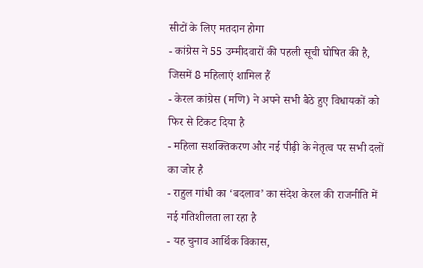सीटों के लिए मतदान होगा
- कांग्रेस ने 55 उम्मीदवारों की पहली सूची घोषित की है, जिसमें 8 महिलाएं शामिल हैं
- केरल कांग्रेस (मणि) ने अपने सभी बैठे हुए विधायकों को फिर से टिकट दिया है
- महिला सशक्तिकरण और नई पीढ़ी के नेतृत्व पर सभी दलों का जोर है
- राहुल गांधी का ‘बदलाव’ का संदेश केरल की राजनीति में नई गतिशीलता ला रहा है
- यह चुनाव आर्थिक विकास,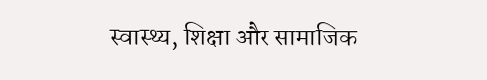स्वास्थ्य, शिक्षा और सामाजिक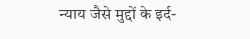न्याय जैसे मुद्दों के इर्द-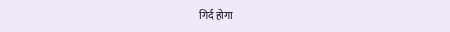गिर्द होगा